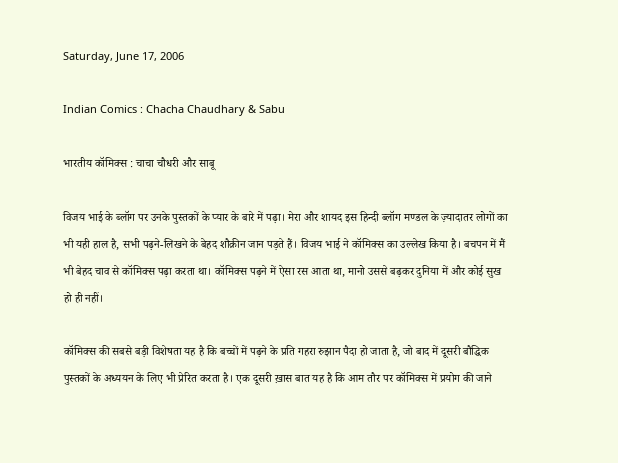Saturday, June 17, 2006

Indian Comics : Chacha Chaudhary & Sabu

भारतीय कॉमिक्स : चाचा चौधरी और साबू

विजय भाई के ब्लॉग पर उनके पुस्तकों के प्यार के बारे में पढ़ा। मेरा और शायद इस हिन्दी ब्लॉग मण्डल के ज़्यादातर लोगों का भी यही हाल है, सभी पढ़ने-लिखने के बेहद शौक़ीन जान पड़ते हैं। विजय भाई ने कॉमिक्स का उल्लेख किया है। बचपन में मैं भी बेहद चाव से कॉमिक्स पढ़ा करता था। कॉमिक्स पढ़ने में ऐसा रस आता था, मानो उससे बढ़कर दुनिया में और कोई सुख हो ही नहीं।

कॉमिक्स की सबसे बड़ी विशेषता यह है कि बच्चों में पढ़ने के प्रति गहरा रुझान पैदा हो जाता है, जो बाद में दूसरी बौद्धिक पुस्तकों के अध्ययन के लिए भी प्रेरित करता है। एक दूसरी ख़ास बात यह है कि आम तौर पर कॉमिक्स में प्रयोग की जाने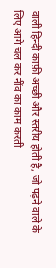वाली हिन्दी काफ़ी अच्छी और स्तरीय होती है, जो पढ़ने वाले के लिए आगे चल कर नींव का काम करती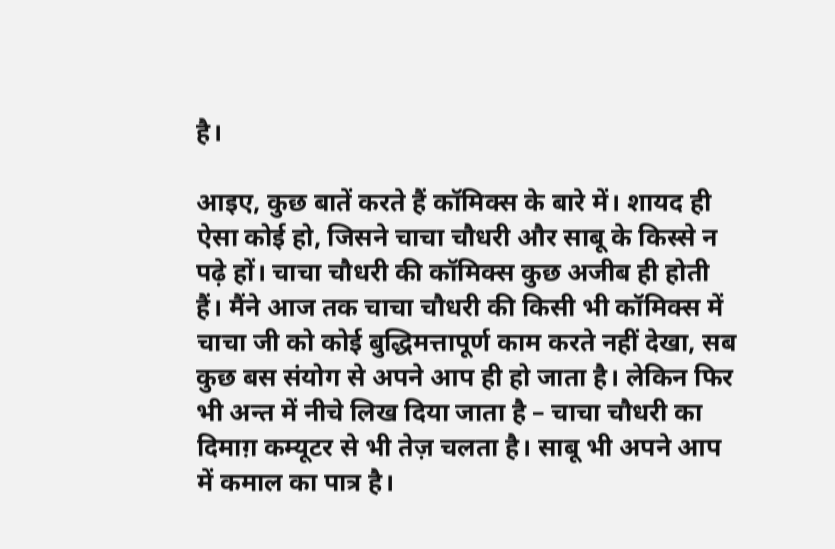है।

आइए, कुछ बातें करते हैं कॉमिक्स के बारे में। शायद ही ऐसा कोई हो, जिसने चाचा चौधरी और साबू के किस्से न पढ़े हों। चाचा चौधरी की कॉमिक्स कुछ अजीब ही होती हैं। मैंने आज तक चाचा चौधरी की किसी भी कॉमिक्स में चाचा जी को कोई बुद्धिमत्तापूर्ण काम करते नहीं देखा, सब कुछ बस संयोग से अपने आप ही हो जाता है। लेकिन फिर भी अन्त में नीचे लिख दिया जाता है – चाचा चौधरी का दिमाग़ कम्यूटर से भी तेज़ चलता है। साबू भी अपने आप में कमाल का पात्र है।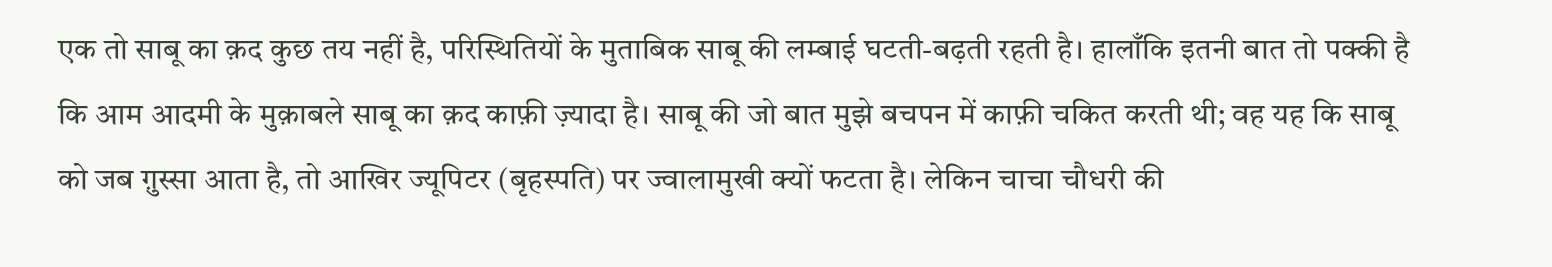एक तो साबू का क़द कुछ तय नहीं है, परिस्थितियों के मुताबिक साबू की लम्बाई घटती-बढ़ती रहती है। हालाँकि इतनी बात तो पक्की है कि आम आदमी के मुक़ाबले साबू का क़द काफ़ी ज़्यादा है। साबू की जो बात मुझे बचपन में काफ़ी चकित करती थी; वह यह कि साबू को जब ग़ुस्सा आता है, तो आखिर ज्यूपिटर (बृहस्पति) पर ज्वालामुखी क्यों फटता है। लेकिन चाचा चौधरी की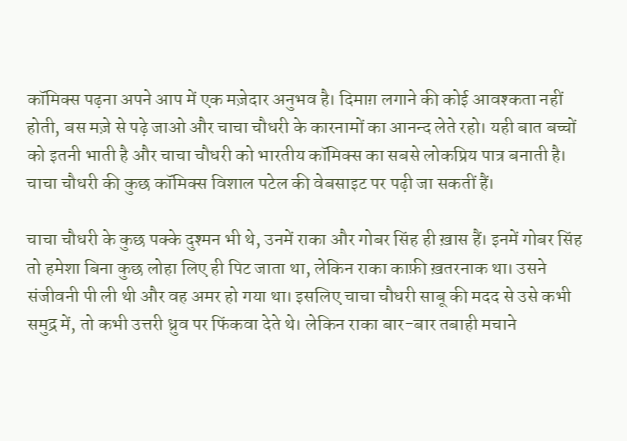कॉमिक्स पढ़ना अपने आप में एक मज़ेदार अनुभव है। दिमाग़ लगाने की कोई आवश्कता नहीं होती, बस मज़े से पढ़े जाओ और चाचा चौधरी के कारनामों का आनन्द लेते रहो। यही बात बच्चों को इतनी भाती है और चाचा चौधरी को भारतीय कॉमिक्स का सबसे लोकप्रिय पात्र बनाती है। चाचा चौधरी की कुछ कॉमिक्स विशाल पटेल की वेबसाइट पर पढ़ी जा सकतीं हैं।

चाचा चौधरी के कुछ पक्के दुश्मन भी थे, उनमें राका और गोबर सिंह ही ख़ास हैं। इनमें गोबर सिंह तो हमेशा बिना कुछ लोहा लिए ही पिट जाता था, लेकिन राका काफ़ी ख़तरनाक था। उसने संजीवनी पी ली थी और वह अमर हो गया था। इसलिए चाचा चौधरी साबू की मदद से उसे कभी समुद्र में, तो कभी उत्तरी ध्रुव पर फिंकवा देते थे। लेकिन राका बार-बार तबाही मचाने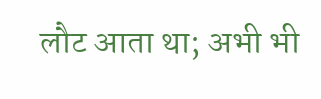लौट आता था; अभी भी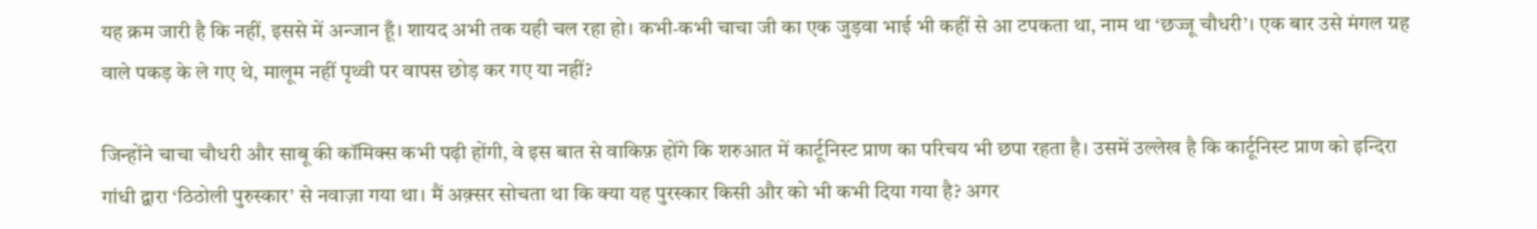यह क्रम जारी है कि नहीं, इससे में अन्जान हूँ। शायद अभी तक यही चल रहा हो। कभी-कभी चाचा जी का एक जुड़वा भाई भी कहीं से आ टपकता था, नाम था ‘छज्जू चौधरी’। एक बार उसे मंगल ग्रह वाले पकड़ के ले गए थे, मालूम नहीं पृथ्वी पर वापस छोड़ कर गए या नहीं?

जिन्होंने चाचा चौधरी और साबू की कॉमिक्स कभी पढ़ी होंगी, वे इस बात से वाकिफ़ होंगे कि शरुआत में कार्टूनिस्ट प्राण का परिचय भी छपा रहता है। उसमें उल्लेख है कि कार्टूनिस्ट प्राण को इन्दिरा गांधी द्वारा ‘ठिठोली पुरुस्कार’ से नवाज़ा गया था। मैं अक़्सर सोचता था कि क्या यह पुरस्कार किसी और को भी कभी दिया गया है? अगर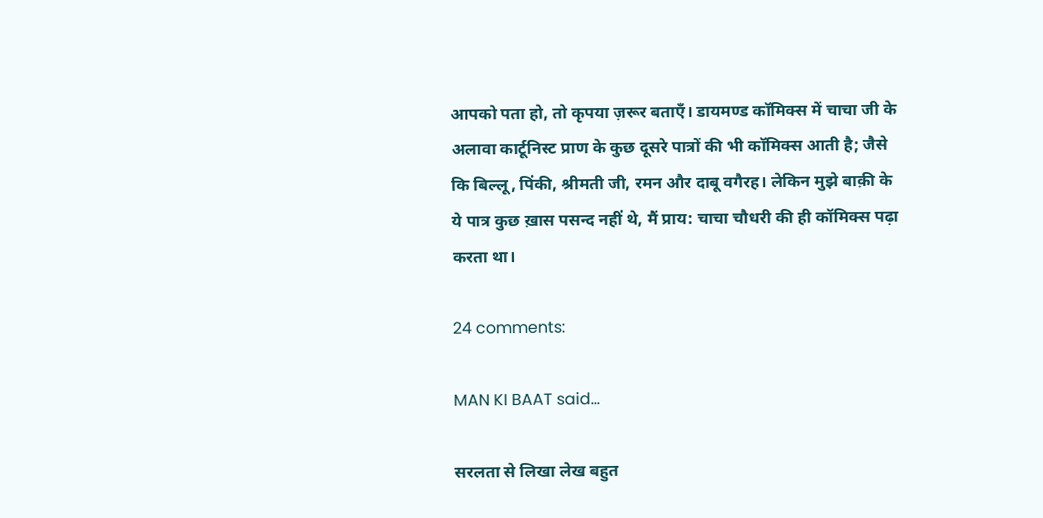आपको पता हो, तो कृपया ज़रूर बताएँ। डायमण्ड कॉमिक्स में चाचा जी के अलावा कार्टूनिस्ट प्राण के कुछ दूसरे पात्रों की भी कॉमिक्स आती है; जैसे कि बिल्लू, पिंकी, श्रीमती जी, रमन और दाबू वगैरह। लेकिन मुझे बाक़ी के ये पात्र कुछ ख़ास पसन्द नहीं थे, मैं प्राय: चाचा चौधरी की ही कॉमिक्स पढ़ा करता था।

24 comments:

MAN KI BAAT said...

सरलता से लिखा लेख बहुत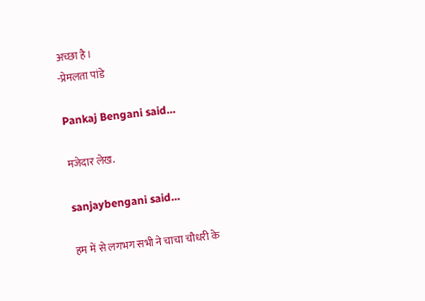अच्छा है।
-प्रेमलता पांडे

Pankaj Bengani said...

मजेदार लेख.

sanjaybengani said...

हम में से लगभग सभी ने चाचा चौधरी के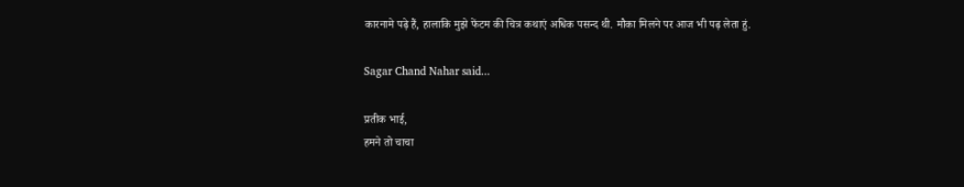कारनामे पढ़े हैं, हालाकि मुझे फेंटम की चित्र कथाएं अधिक पसन्द थी. मौका मिलने पर आज भी पढ़ लेता हुं.

Sagar Chand Nahar said...

प्रतीक भाई,
हमने तो चाचा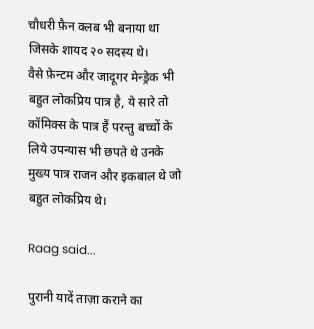चौधरी फ़ैन क्लब भी बनाया था जिसके शायद २० सदस्य थे।
वैसे फ़ेन्टम और जादूगर मेन्ड्रेक भी बहुत लोकप्रिय पात्र है, ये सारे तो कॉमिक्स के पात्र हैं परन्तु बच्चों के लिये उपन्यास भी छपते थे उनके मुख्य पात्र राजन और इकबाल थे जो बहुत लोकप्रिय थे।

Raag said...

पुरानी यादें ताज़ा कराने का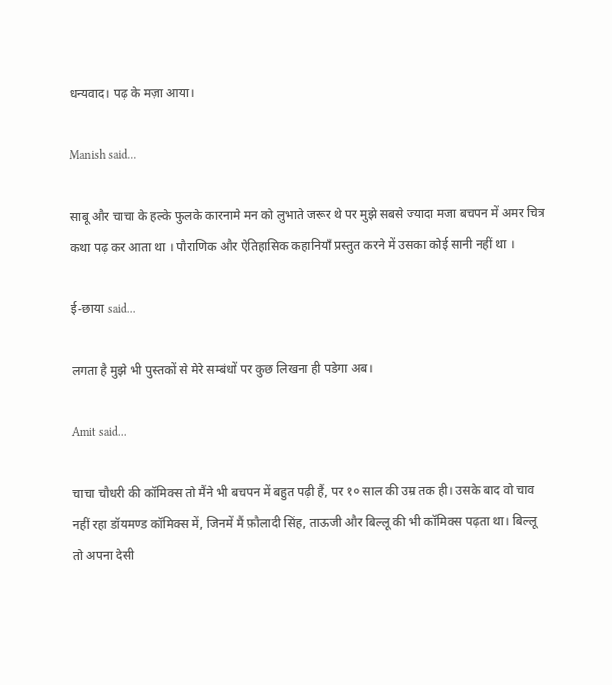धन्यवाद। पढ़ के मज़ा आया।

Manish said...

साबू और चाचा के हल्के फुलके कारनामे मन को लुभाते जरूर थे पर मुझे सबसे ज्यादा मजा बचपन में अमर चित्र कथा पढ़ कर आता था । पौराणिक और ऐतिहासिक कहानियाँ प्रस्तुत करने में उसका कोई सानी नहीं था ।

ई-छाया said...

लगता है मुझे भी पुस्तकों से मेरे सम्बंधों पर कुछ लिखना ही पडेगा अब।

Amit said...

चाचा चौधरी की कॉमिक्स तो मैंने भी बचपन में बहुत पढ़ी हैं, पर १० साल की उम्र तक ही। उसके बाद वो चाव नहीं रहा डॉयमण्ड कॉमिक्स में, जिनमें मैं फ़ौलादी सिंह, ताऊजी और बिल्लू की भी कॉमिक्स पढ़ता था। बिल्लू तो अपना देसी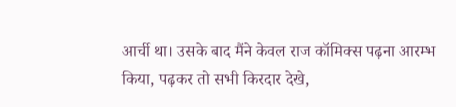आर्ची था। उसके बाद मैंने केवल राज कॉमिक्स पढ़ना आरम्भ किया, पढ़कर तो सभी किरदार देखे,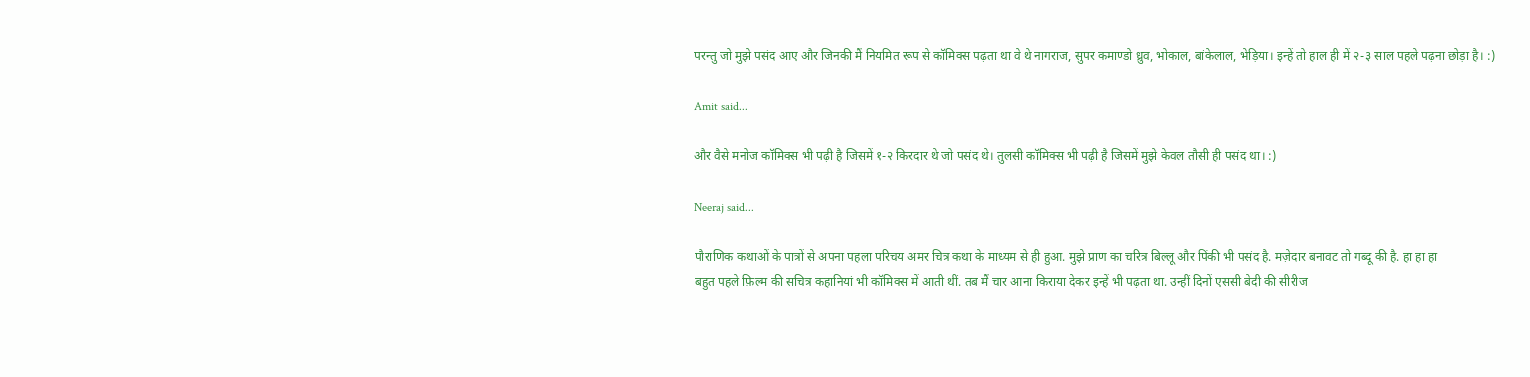परन्तु जो मुझे पसंद आए और जिनकी मैं नियमित रूप से कॉमिक्स पढ़ता था वे थे नागराज, सुपर कमाण्डो ध्रुव, भोकाल, बांकेलाल, भेड़िया। इन्हें तो हाल ही में २-३ साल पहले पढ़ना छोड़ा है। :)

Amit said...

और वैसे मनोज कॉमिक्स भी पढ़ी है जिसमें १-२ किरदार थे जो पसंद थे। तुलसी कॉमिक्स भी पढ़ी है जिसमें मुझे केवल तौसी ही पसंद था। :)

Neeraj said...

पौराणिक कथाओं के पात्रों से अपना पहला परिचय अमर चित्र कथा के माध्यम से ही हुआ. मुझे प्राण का चरित्र बिल्लू और पिंकी भी पसंद है. मज़ेदार बनावट तो गब्दू की है. हा हा हा
बहुत पहले फ़िल्म की सचित्र कहानियां भी कॉमिक्स में आती थीं. तब मैं चार आना किराया देकर इन्हें भी पढ़ता था. उन्हीं दिनों एससी बेदी की सीरीज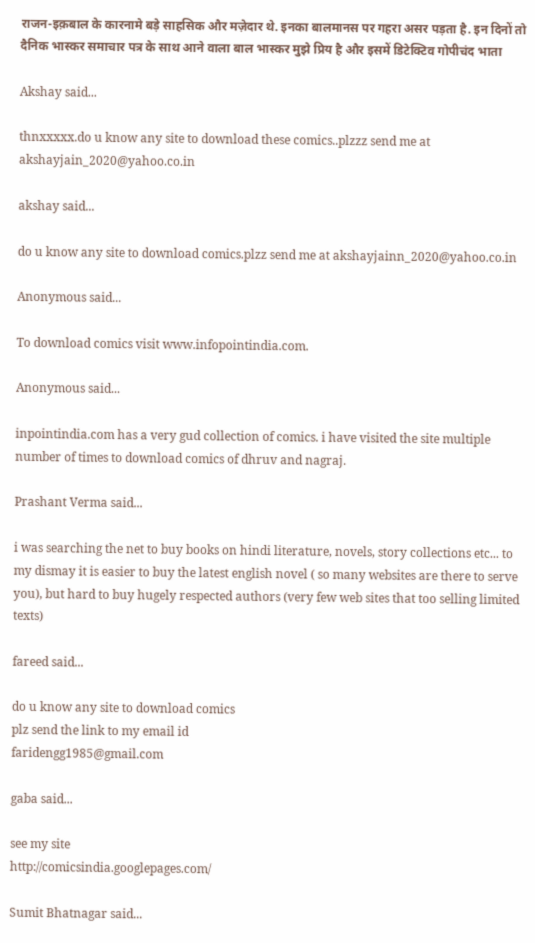राजन-इक़बाल के कारनामे बड़े साहसिक और मज़ेदार थे. इनका बालमानस पर गहरा असर पड़ता है. इन दिनों तो दैनिक भास्कर समाचार पत्र के साथ आने वाला बाल भास्कर मुझे प्रिय है और इसमें डिटेक्टिव गोपीचंद भाता

Akshay said...

thnxxxxx.do u know any site to download these comics..plzzz send me at akshayjain_2020@yahoo.co.in

akshay said...

do u know any site to download comics.plzz send me at akshayjainn_2020@yahoo.co.in

Anonymous said...

To download comics visit www.infopointindia.com.

Anonymous said...

inpointindia.com has a very gud collection of comics. i have visited the site multiple number of times to download comics of dhruv and nagraj.

Prashant Verma said...

i was searching the net to buy books on hindi literature, novels, story collections etc... to my dismay it is easier to buy the latest english novel ( so many websites are there to serve you), but hard to buy hugely respected authors (very few web sites that too selling limited texts)

fareed said...

do u know any site to download comics
plz send the link to my email id
faridengg1985@gmail.com

gaba said...

see my site
http://comicsindia.googlepages.com/

Sumit Bhatnagar said...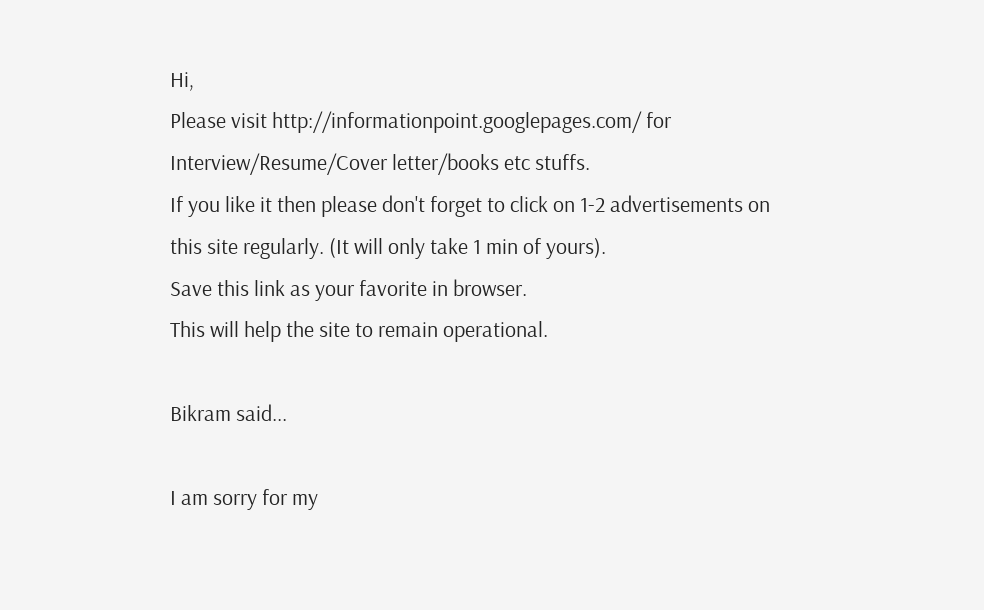Hi,
Please visit http://informationpoint.googlepages.com/ for Interview/Resume/Cover letter/books etc stuffs.
If you like it then please don't forget to click on 1-2 advertisements on this site regularly. (It will only take 1 min of yours).
Save this link as your favorite in browser.
This will help the site to remain operational.

Bikram said...

I am sorry for my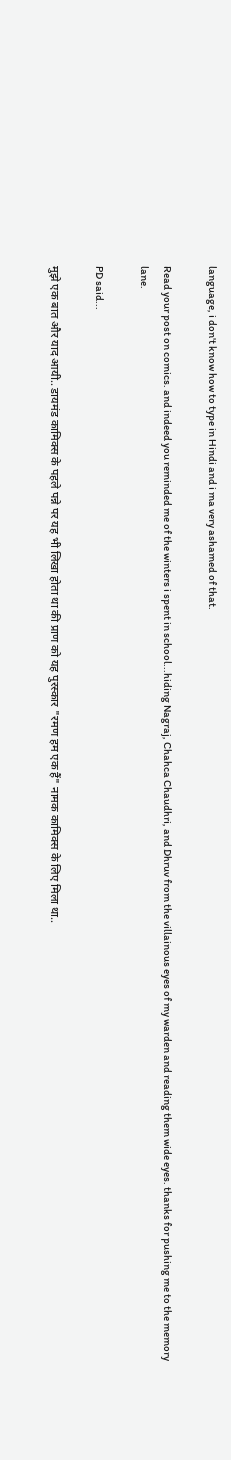language, i don't know how to type in Hindi and i ma very ashamed of that.

Read your post on comics. and indeed you reminded me of the winters i spent in school...hiding Nagraj, Chahca Chaudhri, and Dhruv from the villainous eyes of my warden and reading them wide eyes. thanks for pushing me to the memory lane.

PD said...

मुझे एक बात और याद आयी.. डायमंड कामिक्स के पहले पन्ने पर यह भी लिखा होता था की प्राण को यह पुरस्कार "रमण हम एक हैं" नामक कामिक्स के लिए मिला था..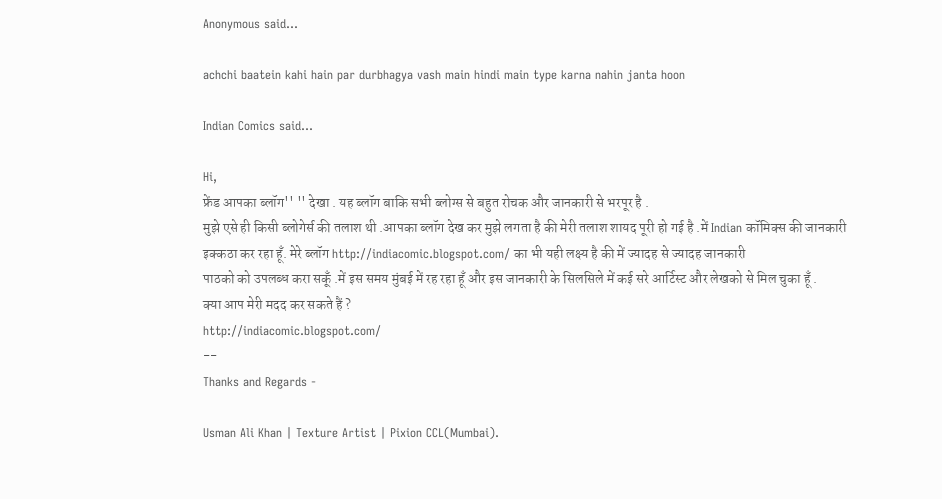Anonymous said...

achchi baatein kahi hain par durbhagya vash main hindi main type karna nahin janta hoon

Indian Comics said...

Hi,
फ्रेंड आपका ब्लॉग'' '' देखा . यह ब्लॉग बाकि सभी ब्लोग्स से बहुत रोचक और जानकारी से भरपूर है .
मुझे एसे ही किसी ब्लोगेर्स की तलाश थी .आपका ब्लॉग देख कर मुझे लगता है की मेरी तलाश शायद पूरी हो गई है .में Indian कॉमिक्स की जानकारी
इक्कठा कर रहा हूँ. मेरे ब्लॉग http://indiacomic.blogspot.com/ का भी यही लक्ष्य है की में ज्यादह से ज्यादह जानकारी
पाठको को उपलब्ध करा सकूँ .में इस समय मुंबई में रह रहा हूँ और इस जानकारी के सिलसिले में कई सरे आर्टिस्ट और लेखको से मिल चुका हूँ .
क्या आप मेरी मदद कर सकते हैं ?
http://indiacomic.blogspot.com/
--
Thanks and Regards -

Usman Ali Khan | Texture Artist | Pixion CCL(Mumbai).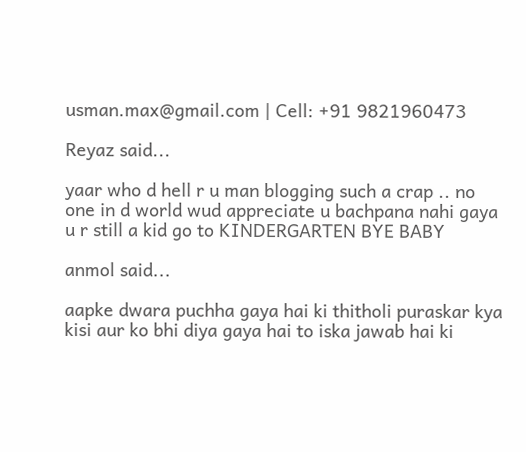usman.max@gmail.com | Cell: +91 9821960473

Reyaz said...

yaar who d hell r u man blogging such a crap .. no one in d world wud appreciate u bachpana nahi gaya u r still a kid go to KINDERGARTEN BYE BABY

anmol said...

aapke dwara puchha gaya hai ki thitholi puraskar kya kisi aur ko bhi diya gaya hai to iska jawab hai ki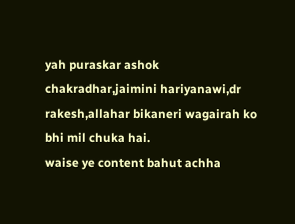yah puraskar ashok chakradhar,jaimini hariyanawi,dr rakesh,allahar bikaneri wagairah ko bhi mil chuka hai.
waise ye content bahut achha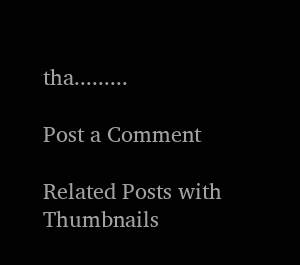tha.........

Post a Comment

Related Posts with Thumbnails